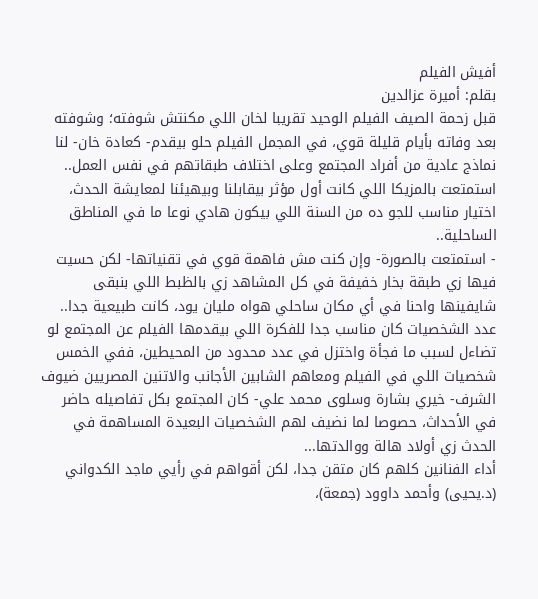أفيش الفيلم
بقلم: أميرة عزالدين
قبل زحمة الصيف الفيلم الوحيد تقريبا لخان اللي مكنتش شوفته؛ وشوفته بعد وفاته بأيام قليلة قوي، في المجمل الفيلم حلو بيقدم- كعادة خان- لنا نماذج عادية من أفراد المجتمع وعلى اختلاف طبقاتهم في نفس العمل..
استمتعت بالمزيكا اللي كانت أول مؤثر بيقابلنا وبيهيئنا لمعايشة الحدث، اختيار مناسب للجو ده من السنة اللي بيكون هادي نوعا ما في المناطق الساحلية..
- استمتعت بالصورة- وإن كنت مش فاهمة قوي في تقنياتها- لكن حسيت فيها زي طبقة بخار خفيفة في كل المشاهد زي بالظبط اللي بنبقى شايفينها واحنا في أي مكان ساحلي هواه مليان يود، كانت طبيعية جدا..
عدد الشخصيات كان مناسب جدا للفكرة اللي بيقدمها الفيلم عن المجتمع لو تضاءل لسبب ما فجأة واختزل في عدد محدود من المحيطين، ففي الخمس شخصيات اللي في الفيلم ومعاهم الشابين الأجانب والاتنين المصريين ضيوف الشرف- خيري بشارة وسلوى محمد علي- كان المجتمع بكل تفاصيله حاضر في الأحداث، حصوصا لما نضيف لهم الشخصيات البعيدة المساهمة في الحدث زي أولاد هالة ووالدتها...
أداء الفنانين كلهم كان متقن جدا، لكن أقواهم في رأيي ماجد الكدواني (د.يحيى) وأحمد داوود (جمعة)،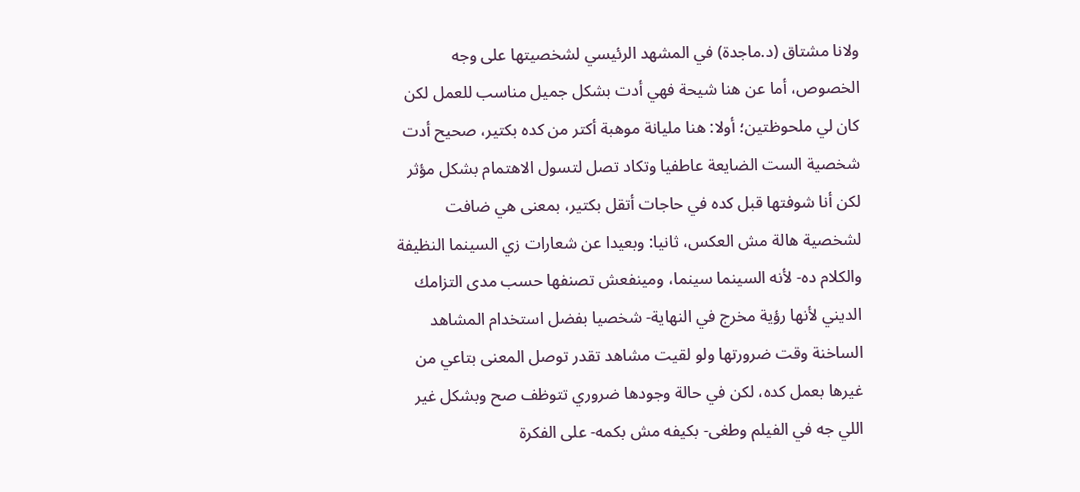ولانا مشتاق (د.ماجدة) في المشهد الرئيسي لشخصيتها على وجه الخصوص، أما عن هنا شيحة فهي أدت بشكل جميل مناسب للعمل لكن كان لي ملحوظتين؛ أولا: هنا مليانة موهبة أكتر من كده بكتير، صحيح أدت شخصية الست الضايعة عاطفيا وتكاد تصل لتسول الاهتمام بشكل مؤثر لكن أنا شوفتها قبل كده في حاجات أتقل بكتير، بمعنى هي ضافت لشخصية هالة مش العكس، ثانيا: وبعيدا عن شعارات زي السينما النظيفة والكلام ده- لأنه السينما سينما، ومينفعش تصنفها حسب مدى التزامك الديني لأنها رؤية مخرج في النهاية- شخصيا بفضل استخدام المشاهد الساخنة وقت ضرورتها ولو لقيت مشاهد تقدر توصل المعنى بتاعي من غيرها بعمل كده، لكن في حالة وجودها ضروري تتوظف صح وبشكل غير اللي جه في الفيلم وطغى- بكيفه مش بكمه- على الفكرة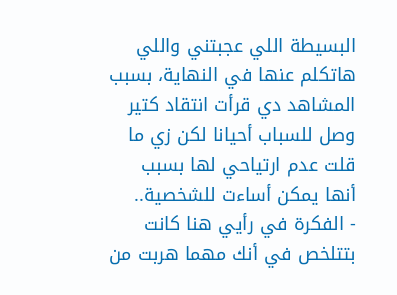البسيطة اللي عجبتني واللي هاتكلم عنها في النهاية، بسبب المشاهد دي قرأت انتقاد كتير وصل للسباب أحيانا لكن زي ما قلت عدم ارتياحي لها بسبب أنها يمكن أساءت للشخصية..
- الفكرة في رأيي هنا كانت بتتلخص في أنك مهما هربت من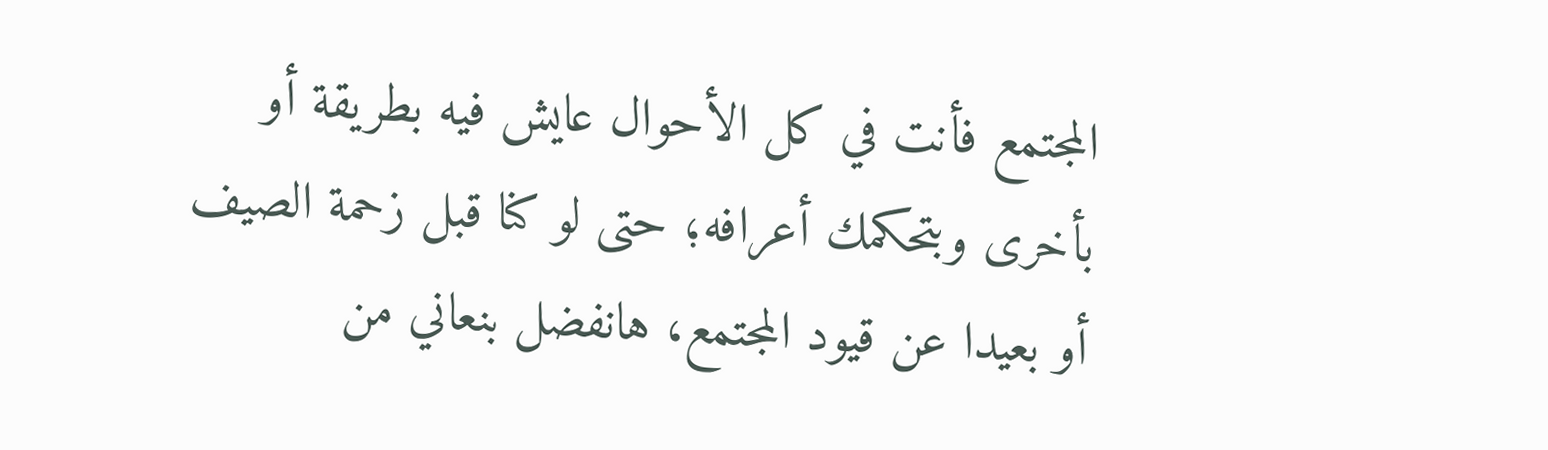المجتمع فأنت في كل الأحوال عايش فيه بطريقة أو بأخرى وبتحكمك أعرافه؛ حتى لو كنا قبل زحمة الصيف أو بعيدا عن قيود المجتمع، هانفضل بنعاني من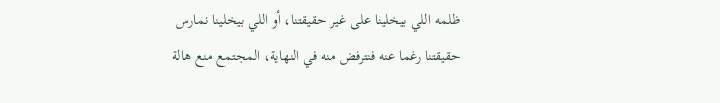ظلمه اللي بيخلينا على غير حقيقتنا، أو اللي بيخلينا نمارس حقيقتنا رغما عنه فنترفض منه في النهاية، المجتمع منع هالة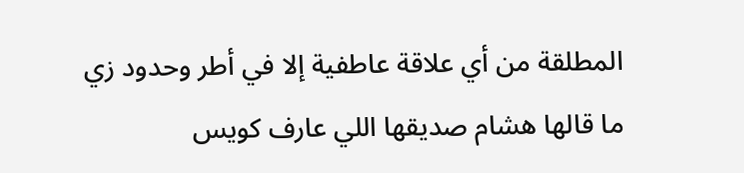المطلقة من أي علاقة عاطفية إلا في أطر وحدود زي ما قالها هشام صديقها اللي عارف كويس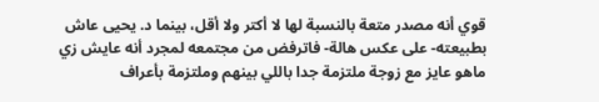قوي أنه مصدر متعة بالنسبة لها لا أكتر ولا أقل، بينما د. يحيى عاش بطبيعته- على عكس هالة- فاترفض من مجتمعه لمجرد أنه عايش زي ماهو عايز مع زوجة ملتزمة جدا باللي بينهم وملتزمة بأعراف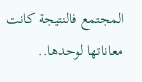المجتمع فالنتيجة كانت معاناتها لوحدها..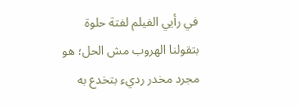في رأيي الفيلم لفتة حلوة بتقولنا الهروب مش الحل؛ هو مجرد مخدر رديء بتخدع به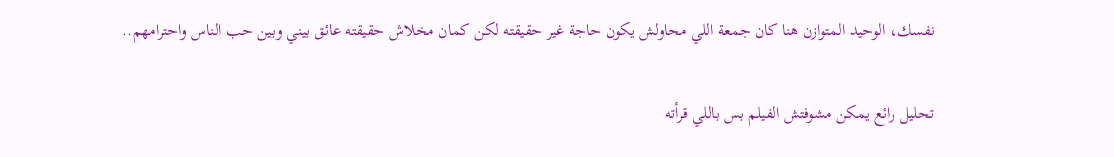نفسك، الوحيد المتوازن هنا كان جمعة اللي محاولش يكون حاجة غير حقيقته لكن كمان مخلاش حقيقته عائق بيني وبين حب الناس واحترامهم..

تحليل رائع يمكن مشوفتش الفيلم بس باللي قرأته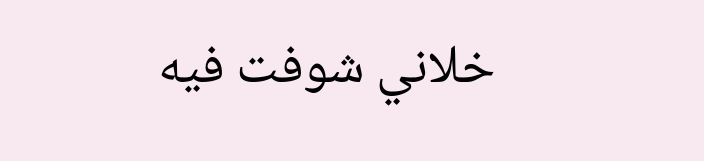خلاني شوفت فيه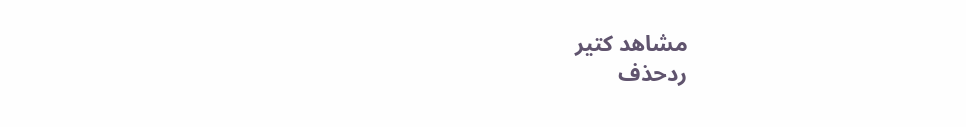مشاهد كتير
ردحذف